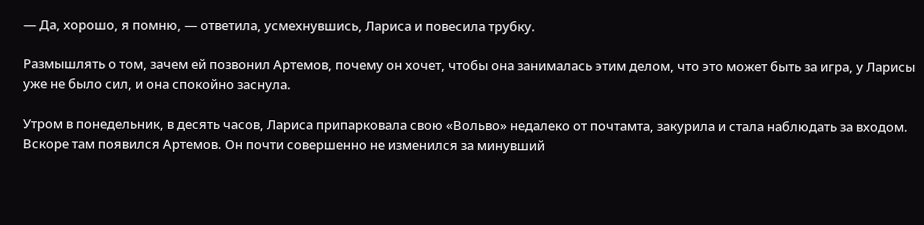— Да, хорошо, я помню, — ответила, усмехнувшись, Лариса и повесила трубку.

Размышлять о том, зачем ей позвонил Артемов, почему он хочет, чтобы она занималась этим делом, что это может быть за игра, у Ларисы уже не было сил, и она спокойно заснула.

Утром в понедельник, в десять часов, Лариса припарковала свою «Вольво» недалеко от почтамта, закурила и стала наблюдать за входом. Вскоре там появился Артемов. Он почти совершенно не изменился за минувший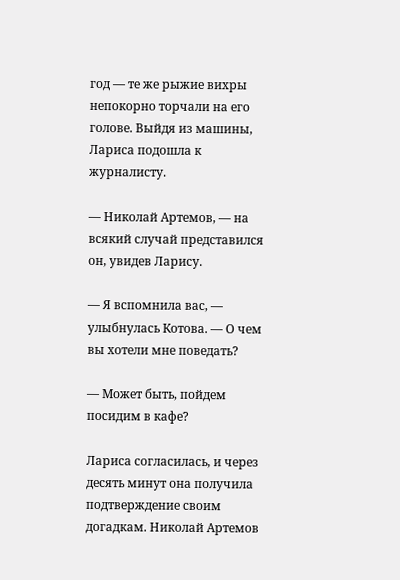год — те же рыжие вихры непокорно торчали на его голове. Выйдя из машины, Лариса подошла к журналисту.

— Николай Артемов, — на всякий случай представился он, увидев Ларису.

— Я вспомнила вас, — улыбнулась Котова. — О чем вы хотели мне поведать?

— Может быть, пойдем посидим в кафе?

Лариса согласилась, и через десять минут она получила подтверждение своим догадкам. Николай Артемов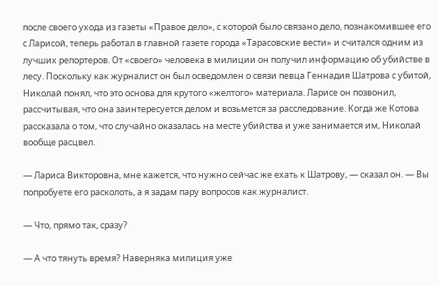после своего ухода из газеты «Правое дело», с которой было связано дело, познакомившее его с Ларисой, теперь работал в главной газете города «Тарасовские вести» и считался одним из лучших репортеров. От «своего» человека в милиции он получил информацию об убийстве в лесу. Поскольку как журналист он был осведомлен о связи певца Геннадия Шатрова с убитой, Николай понял, что это основа для крутого «желтого» материала. Ларисе он позвонил, рассчитывая, что она заинтересуется делом и возьмется за расследование. Когда же Котова рассказала о том, что случайно оказалась на месте убийства и уже занимается им, Николай вообще расцвел.

— Лариса Викторовна, мне кажется, что нужно сейчас же ехать к Шатрову, — сказал он. — Вы попробуете его расколоть, а я задам пару вопросов как журналист.

— Что, прямо так, сразу?

— А что тянуть время? Наверняка милиция уже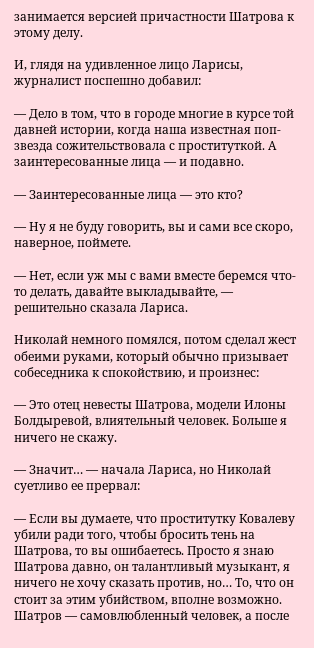занимается версией причастности Шатрова к этому делу.

И, глядя на удивленное лицо Ларисы, журналист поспешно добавил:

— Дело в том, что в городе многие в курсе той давней истории, когда наша известная поп-звезда сожительствовала с проституткой. А заинтересованные лица — и подавно.

— Заинтересованные лица — это кто?

— Ну я не буду говорить, вы и сами все скоро, наверное, поймете.

— Нет, если уж мы с вами вместе беремся что-то делать, давайте выкладывайте, — решительно сказала Лариса.

Николай немного помялся, потом сделал жест обеими руками, который обычно призывает собеседника к спокойствию, и произнес:

— Это отец невесты Шатрова, модели Илоны Болдыревой, влиятельный человек. Больше я ничего не скажу.

— Значит… — начала Лариса, но Николай суетливо ее прервал:

— Если вы думаете, что проститутку Ковалеву убили ради того, чтобы бросить тень на Шатрова, то вы ошибаетесь. Просто я знаю Шатрова давно, он талантливый музыкант, я ничего не хочу сказать против, но… То, что он стоит за этим убийством, вполне возможно. Шатров — самовлюбленный человек, а после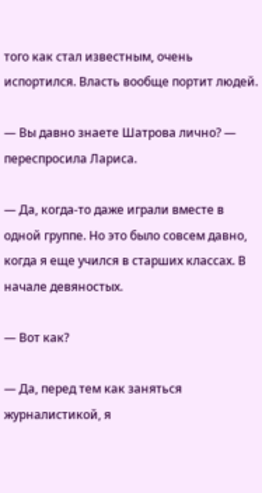того как стал известным, очень испортился. Власть вообще портит людей.

— Вы давно знаете Шатрова лично? — переспросила Лариса.

— Да, когда-то даже играли вместе в одной группе. Но это было совсем давно, когда я еще учился в старших классах. В начале девяностых.

— Вот как?

— Да, перед тем как заняться журналистикой, я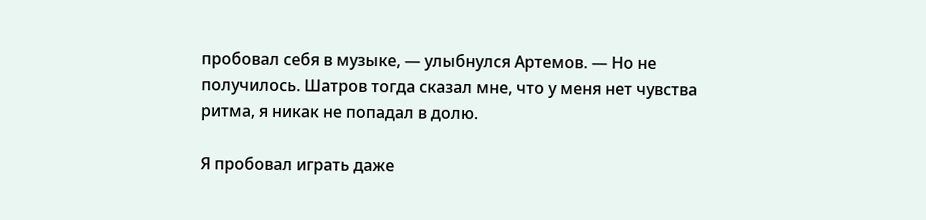пробовал себя в музыке, — улыбнулся Артемов. — Но не получилось. Шатров тогда сказал мне, что у меня нет чувства ритма, я никак не попадал в долю.

Я пробовал играть даже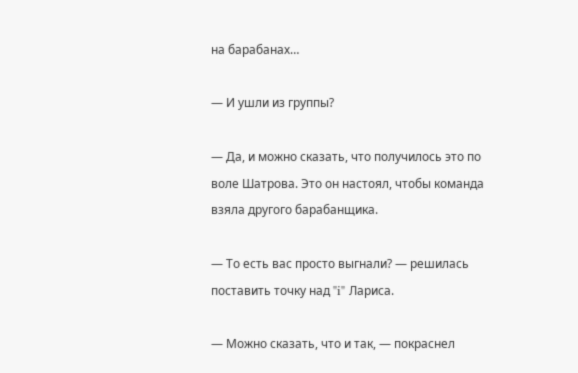на барабанах…

— И ушли из группы?

— Да, и можно сказать, что получилось это по воле Шатрова. Это он настоял, чтобы команда взяла другого барабанщика.

— То есть вас просто выгнали? — решилась поставить точку над "i" Лариса.

— Можно сказать, что и так, — покраснел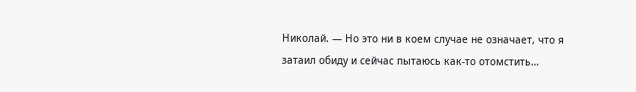Николай. — Но это ни в коем случае не означает, что я затаил обиду и сейчас пытаюсь как-то отомстить…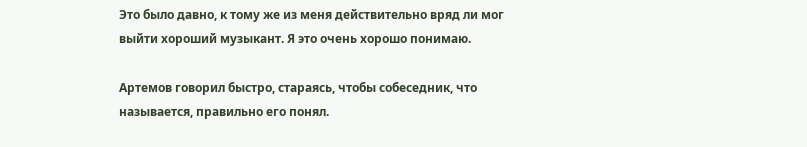Это было давно, к тому же из меня действительно вряд ли мог выйти хороший музыкант. Я это очень хорошо понимаю.

Артемов говорил быстро, стараясь, чтобы собеседник, что называется, правильно его понял.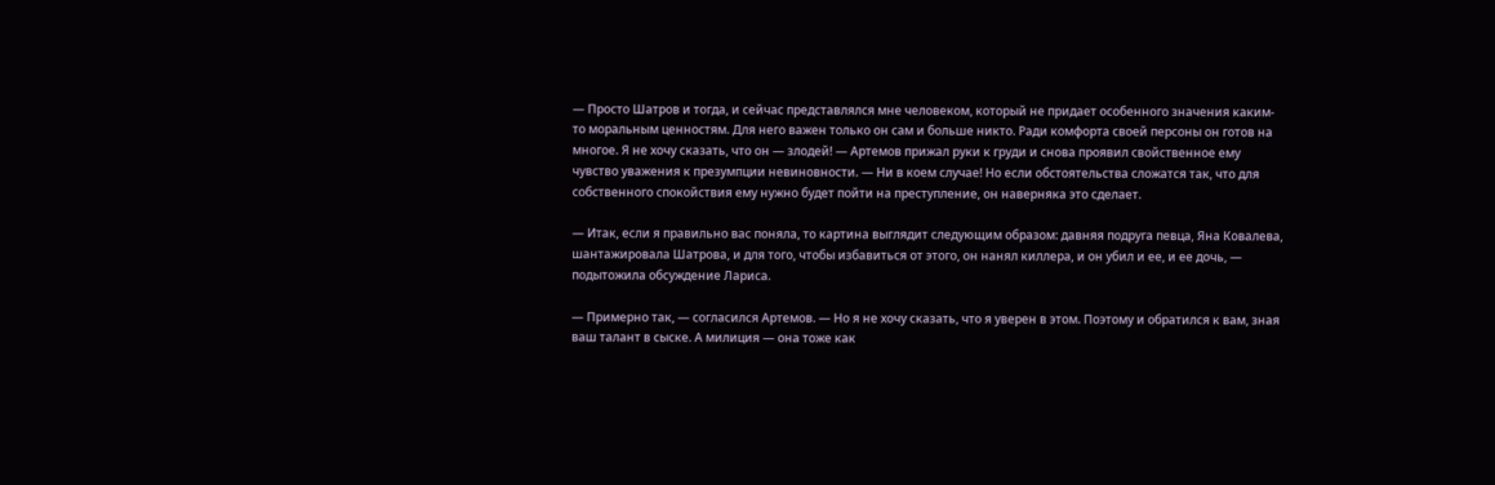— Просто Шатров и тогда, и сейчас представлялся мне человеком, который не придает особенного значения каким-то моральным ценностям. Для него важен только он сам и больше никто. Ради комфорта своей персоны он готов на многое. Я не хочу сказать, что он — злодей! — Артемов прижал руки к груди и снова проявил свойственное ему чувство уважения к презумпции невиновности. — Ни в коем случае! Но если обстоятельства сложатся так, что для собственного спокойствия ему нужно будет пойти на преступление, он наверняка это сделает.

— Итак, если я правильно вас поняла, то картина выглядит следующим образом: давняя подруга певца, Яна Ковалева, шантажировала Шатрова, и для того, чтобы избавиться от этого, он нанял киллера, и он убил и ее, и ее дочь, — подытожила обсуждение Лариса.

— Примерно так, — согласился Артемов. — Но я не хочу сказать, что я уверен в этом. Поэтому и обратился к вам, зная ваш талант в сыске. А милиция — она тоже как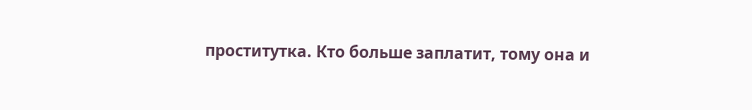проститутка. Кто больше заплатит, тому она и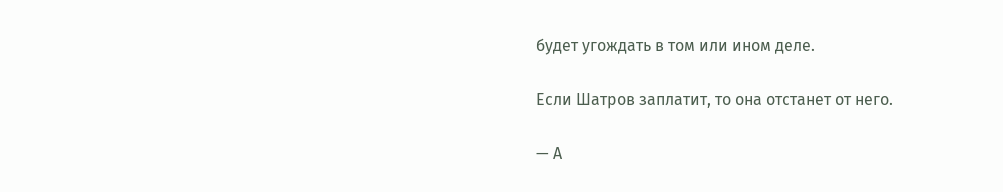будет угождать в том или ином деле.

Если Шатров заплатит, то она отстанет от него.

— А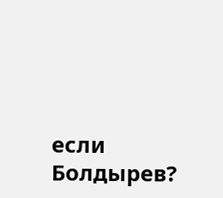если Болдырев?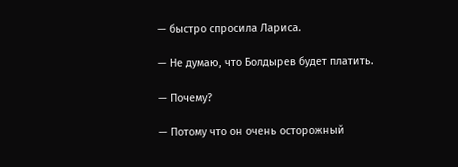— быстро спросила Лариса.

— Не думаю, что Болдырев будет платить.

— Почему?

— Потому что он очень осторожный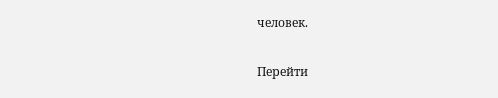человек.

Перейти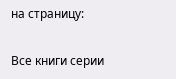на страницу:

Все книги серии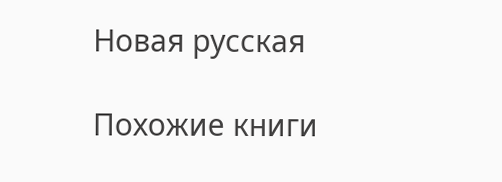Новая русская

Похожие книги